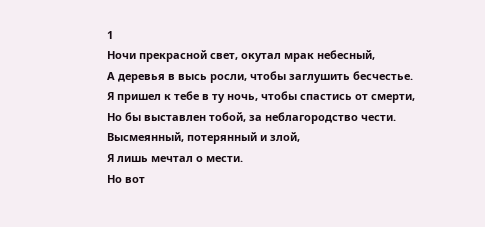1
Ночи прекрасной свет, окутал мрак небесный,
А деревья в высь росли, чтобы заглушить бесчестье.
Я пришел к тебе в ту ночь, чтобы спастись от смерти,
Но бы выставлен тобой, за неблагородство чести.
Высмеянный, потерянный и злой,
Я лишь мечтал о мести.
Но вот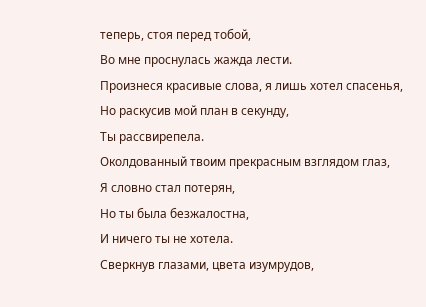теперь, стоя перед тобой,
Во мне проснулась жажда лести.
Произнеся красивые слова, я лишь хотел спасенья,
Но раскусив мой план в секунду,
Ты рассвирепела.
Околдованный твоим прекрасным взглядом глаз,
Я словно стал потерян,
Но ты была безжалостна,
И ничего ты не хотела.
Сверкнув глазами, цвета изумрудов,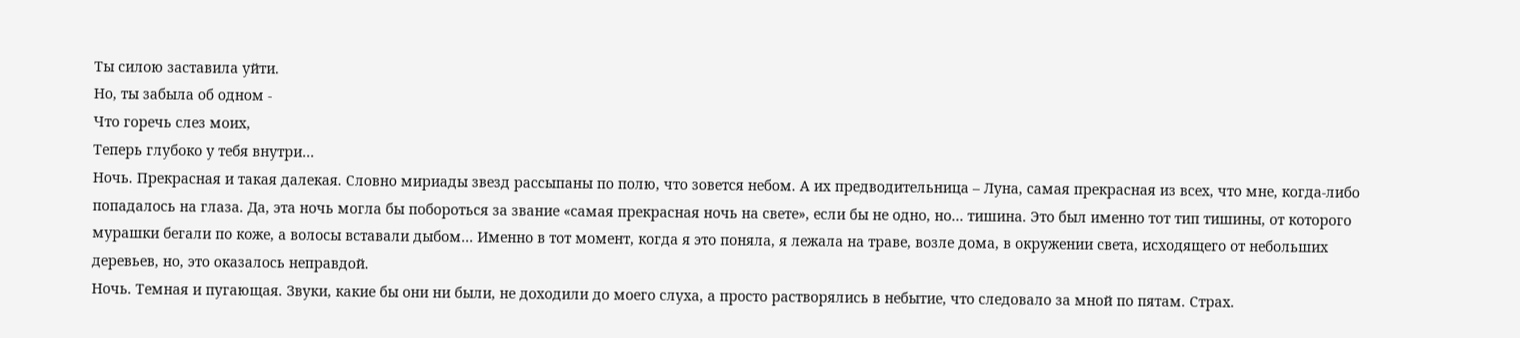Ты силою заставила уйти.
Но, ты забыла об одном -
Что горечь слез моих,
Теперь глубоко у тебя внутри…
Ночь. Прекрасная и такая далекая. Словно мириады звезд рассыпаны по полю, что зовется небом. А их предводительница – Луна, самая прекрасная из всех, что мне, когда-либо попадалось на глаза. Да, эта ночь могла бы побороться за звание «самая прекрасная ночь на свете», если бы не одно, но… тишина. Это был именно тот тип тишины, от которого мурашки бегали по коже, а волосы вставали дыбом… Именно в тот момент, когда я это поняла, я лежала на траве, возле дома, в окружении света, исходящего от небольших деревьев, но, это оказалось неправдой.
Ночь. Темная и пугающая. Звуки, какие бы они ни были, не доходили до моего слуха, а просто растворялись в небытие, что следовало за мной по пятам. Страх.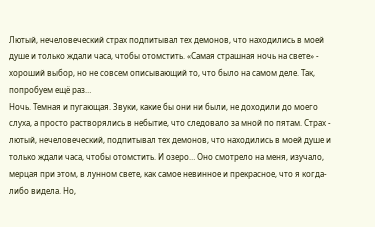Лютый, нечеловеческий страх подпитывал тех демонов, что находились в моей душе и только ждали часа, чтобы отомстить. «Самая страшная ночь на свете» - хороший выбор, но не совсем описывающий то, что было на самом деле. Так, попробуем ещё раз…
Ночь. Темная и пугающая. Звуки, какие бы они ни были, не доходили до моего слуха, а просто растворялись в небытие, что следовало за мной по пятам. Страх - лютый, нечеловеческий, подпитывал тех демонов, что находились в моей душе и только ждали часа, чтобы отомстить. И озеро… Оно смотрело на меня, изучало, мерцая при этом, в лунном свете, как самое невинное и прекрасное, что я когда-либо видела. Но,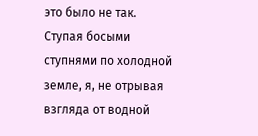это было не так. Ступая босыми ступнями по холодной земле, я, не отрывая взгляда от водной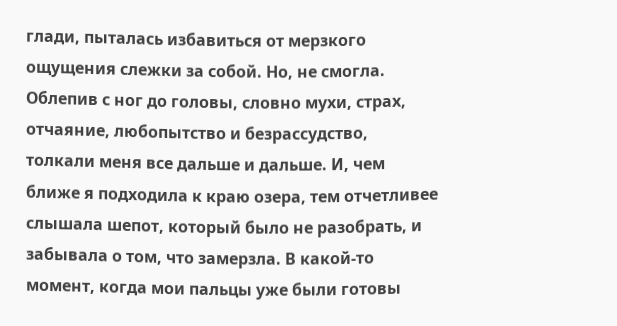глади, пыталась избавиться от мерзкого ощущения слежки за собой. Но, не смогла. Облепив с ног до головы, словно мухи, страх, отчаяние, любопытство и безрассудство, толкали меня все дальше и дальше. И, чем ближе я подходила к краю озера, тем отчетливее слышала шепот, который было не разобрать, и забывала о том, что замерзла. В какой-то момент, когда мои пальцы уже были готовы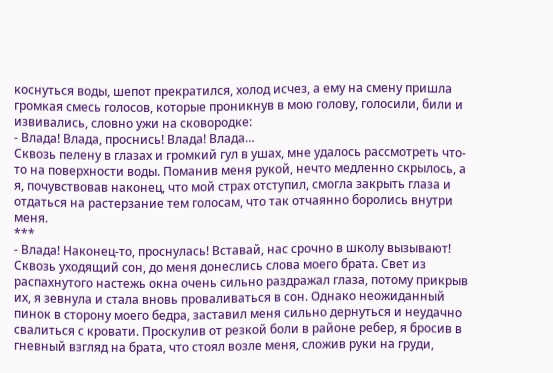коснуться воды, шепот прекратился, холод исчез, а ему на смену пришла громкая смесь голосов, которые проникнув в мою голову, голосили, били и извивались, словно ужи на сковородке:
- Влада! Влада, проснись! Влада! Влада…
Сквозь пелену в глазах и громкий гул в ушах, мне удалось рассмотреть что-то на поверхности воды. Поманив меня рукой, нечто медленно скрылось, а я, почувствовав наконец, что мой страх отступил, смогла закрыть глаза и отдаться на растерзание тем голосам, что так отчаянно боролись внутри меня.
***
- Влада! Наконец-то, проснулась! Вставай, нас срочно в школу вызывают!
Сквозь уходящий сон, до меня донеслись слова моего брата. Свет из распахнутого настежь окна очень сильно раздражал глаза, потому прикрыв их, я зевнула и стала вновь проваливаться в сон. Однако неожиданный пинок в сторону моего бедра, заставил меня сильно дернуться и неудачно свалиться с кровати. Проскулив от резкой боли в районе ребер, я бросив в гневный взгляд на брата, что стоял возле меня, сложив руки на груди,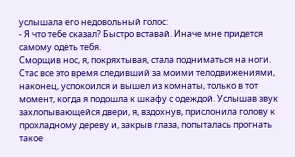услышала его недовольный голос:
- Я что тебе сказал? Быстро вставай. Иначе мне придется самому одеть тебя.
Сморщив нос, я, покряхтывая, стала подниматься на ноги. Стас все это время следивший за моими телодвижениями, наконец, успокоился и вышел из комнаты, только в тот момент, когда я подошла к шкафу с одеждой. Услышав звук захлопывающейся двери, я, вздохнув, прислонила голову к прохладному дереву и, закрыв глаза, попыталась прогнать такое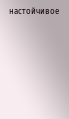настойчивое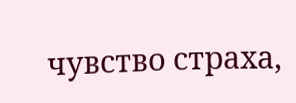чувство страха,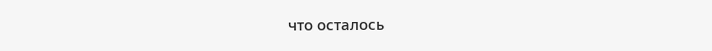что осталось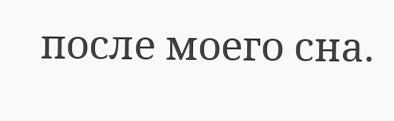после моего сна.